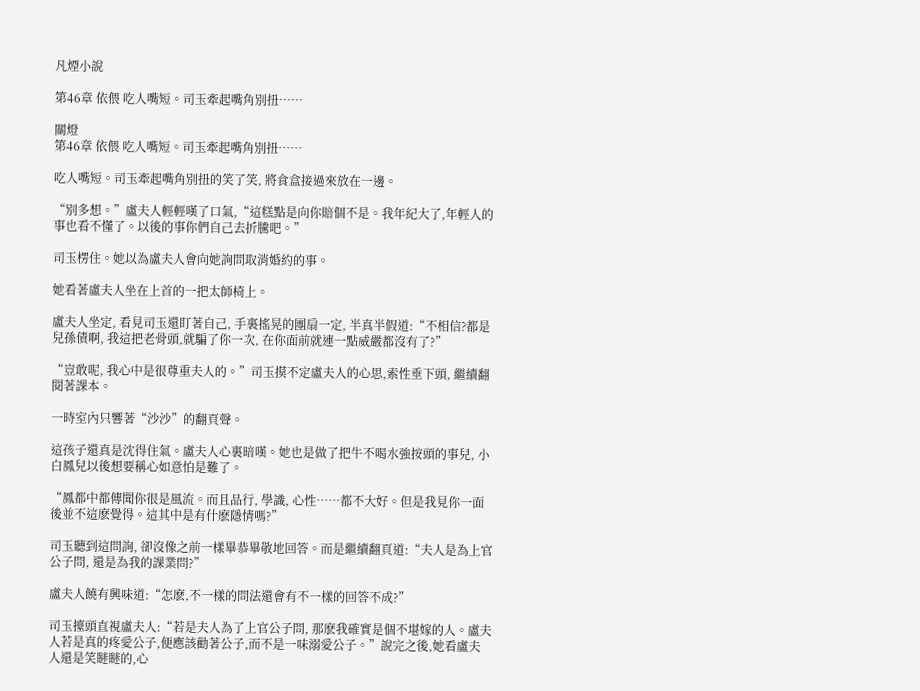凡煙小說

第46章 依偎 吃人嘴短。司玉牽起嘴角別扭……

關燈
第46章 依偎 吃人嘴短。司玉牽起嘴角別扭……

吃人嘴短。司玉牽起嘴角別扭的笑了笑, 將食盒接過來放在一邊。

“別多想。”盧夫人輕輕嘆了口氣,“這糕點是向你賠個不是。我年紀大了,年輕人的事也看不懂了。以後的事你們自己去折騰吧。”

司玉楞住。她以為盧夫人會向她詢問取消婚約的事。

她看著盧夫人坐在上首的一把太師椅上。

盧夫人坐定, 看見司玉還盯著自己, 手裏搖晃的團扇一定, 半真半假道:“不相信?都是兒孫債啊, 我這把老骨頭,就騙了你一次, 在你面前就連一點威嚴都沒有了?”

“豈敢呢, 我心中是很尊重夫人的。”司玉摸不定盧夫人的心思,索性垂下頭, 繼續翻閱著課本。

一時室內只響著“沙沙”的翻頁聲。

這孩子還真是沈得住氣。盧夫人心裏暗嘆。她也是做了把牛不喝水強按頭的事兒, 小白鳳兒以後想要稱心如意怕是難了。

“鳳都中都傳聞你很是風流。而且品行, 學識, 心性……都不大好。但是我見你一面後並不這麽覺得。這其中是有什麽隱情嗎?”

司玉聽到這問詢, 卻沒像之前一樣畢恭畢敬地回答。而是繼續翻頁道:“夫人是為上官公子問, 還是為我的課業問?”

盧夫人饒有興味道:“怎麽,不一樣的問法還會有不一樣的回答不成?”

司玉擡頭直視盧夫人:“若是夫人為了上官公子問, 那麽我確實是個不堪嫁的人。盧夫人若是真的疼愛公子,便應該勸著公子,而不是一味溺愛公子。”說完之後,她看盧夫人還是笑瞇瞇的,心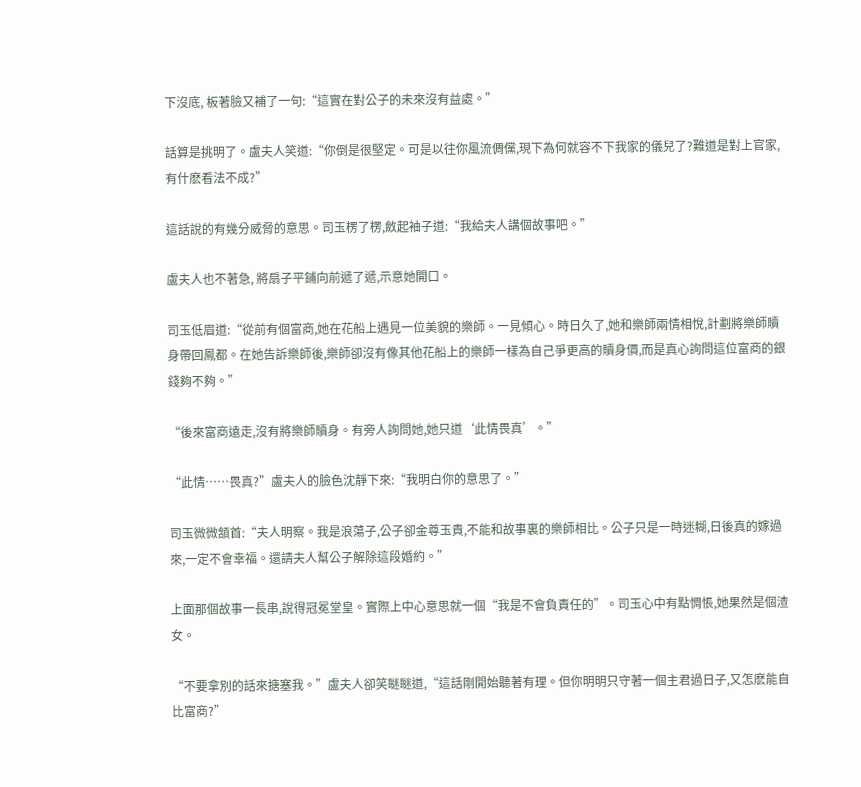下沒底, 板著臉又補了一句:“這實在對公子的未來沒有益處。”

話算是挑明了。盧夫人笑道:“你倒是很堅定。可是以往你風流倜儻,現下為何就容不下我家的儀兒了?難道是對上官家,有什麽看法不成?”

這話說的有幾分威脅的意思。司玉楞了楞,斂起袖子道:“我給夫人講個故事吧。”

盧夫人也不著急, 將扇子平鋪向前遞了遞,示意她開口。

司玉低眉道:“從前有個富商,她在花船上遇見一位美貌的樂師。一見傾心。時日久了,她和樂師兩情相悅,計劃將樂師贖身帶回鳳都。在她告訴樂師後,樂師卻沒有像其他花船上的樂師一樣為自己爭更高的贖身價,而是真心詢問這位富商的銀錢夠不夠。”

“後來富商遠走,沒有將樂師贖身。有旁人詢問她,她只道‘此情畏真’。”

“此情……畏真?”盧夫人的臉色沈靜下來:“我明白你的意思了。”

司玉微微頷首:“夫人明察。我是浪蕩子,公子卻金尊玉貴,不能和故事裏的樂師相比。公子只是一時迷糊,日後真的嫁過來,一定不會幸福。還請夫人幫公子解除這段婚約。”

上面那個故事一長串,說得冠冕堂皇。實際上中心意思就一個“我是不會負責任的”。司玉心中有點惆悵,她果然是個渣女。

“不要拿別的話來搪塞我。”盧夫人卻笑瞇瞇道,“這話剛開始聽著有理。但你明明只守著一個主君過日子,又怎麽能自比富商?”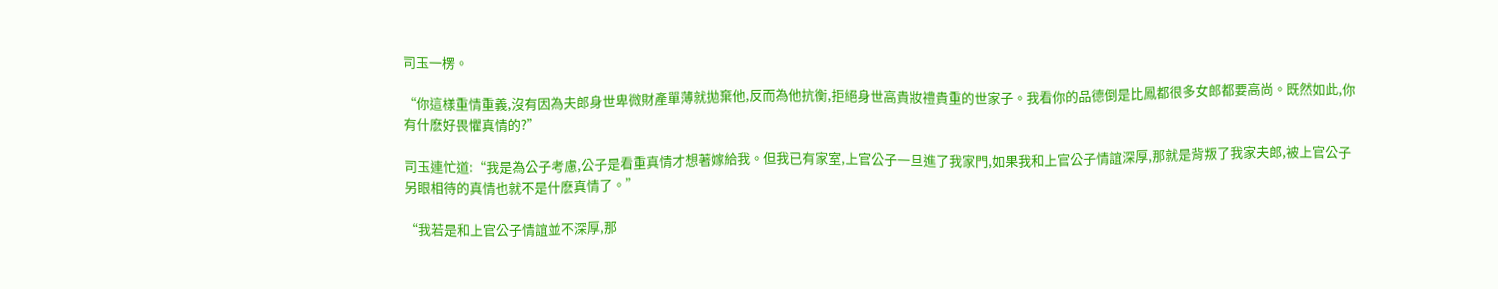司玉一楞。

“你這樣重情重義,沒有因為夫郎身世卑微財產單薄就拋棄他,反而為他抗衡,拒絕身世高貴妝禮貴重的世家子。我看你的品德倒是比鳳都很多女郎都要高尚。既然如此,你有什麽好畏懼真情的?”

司玉連忙道:“我是為公子考慮,公子是看重真情才想著嫁給我。但我已有家室,上官公子一旦進了我家門,如果我和上官公子情誼深厚,那就是背叛了我家夫郎,被上官公子另眼相待的真情也就不是什麽真情了。”

“我若是和上官公子情誼並不深厚,那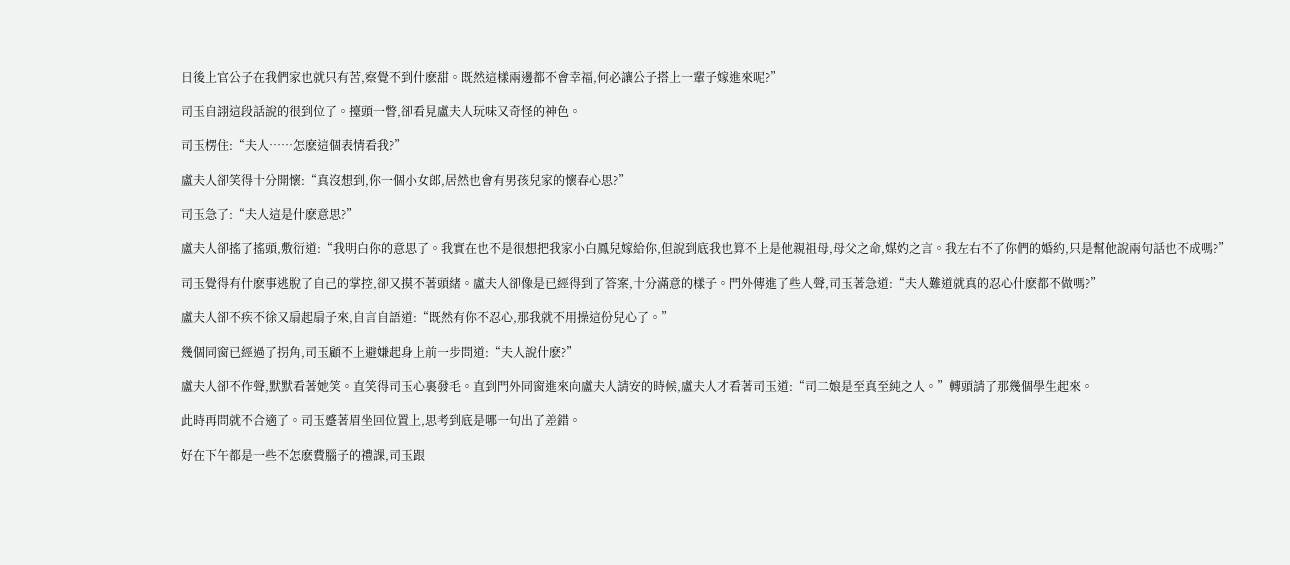日後上官公子在我們家也就只有苦,察覺不到什麽甜。既然這樣兩邊都不會幸福,何必讓公子搭上一輩子嫁進來呢?”

司玉自詡這段話說的很到位了。擡頭一瞥,卻看見盧夫人玩味又奇怪的神色。

司玉楞住:“夫人……怎麽這個表情看我?”

盧夫人卻笑得十分開懷:“真沒想到,你一個小女郎,居然也會有男孩兒家的懷春心思?”

司玉急了:“夫人這是什麽意思?”

盧夫人卻搖了搖頭,敷衍道:“我明白你的意思了。我實在也不是很想把我家小白鳳兒嫁給你,但說到底我也算不上是他親祖母,母父之命,媒妁之言。我左右不了你們的婚約,只是幫他說兩句話也不成嗎?”

司玉覺得有什麽事逃脫了自己的掌控,卻又摸不著頭緒。盧夫人卻像是已經得到了答案,十分滿意的樣子。門外傳進了些人聲,司玉著急道:“夫人難道就真的忍心什麽都不做嗎?”

盧夫人卻不疾不徐又扇起扇子來,自言自語道:“既然有你不忍心,那我就不用操這份兒心了。”

幾個同窗已經過了拐角,司玉顧不上避嫌起身上前一步問道:“夫人說什麽?”

盧夫人卻不作聲,默默看著她笑。直笑得司玉心裏發毛。直到門外同窗進來向盧夫人請安的時候,盧夫人才看著司玉道:“司二娘是至真至純之人。”轉頭請了那幾個學生起來。

此時再問就不合適了。司玉蹙著眉坐回位置上,思考到底是哪一句出了差錯。

好在下午都是一些不怎麽費腦子的禮課,司玉跟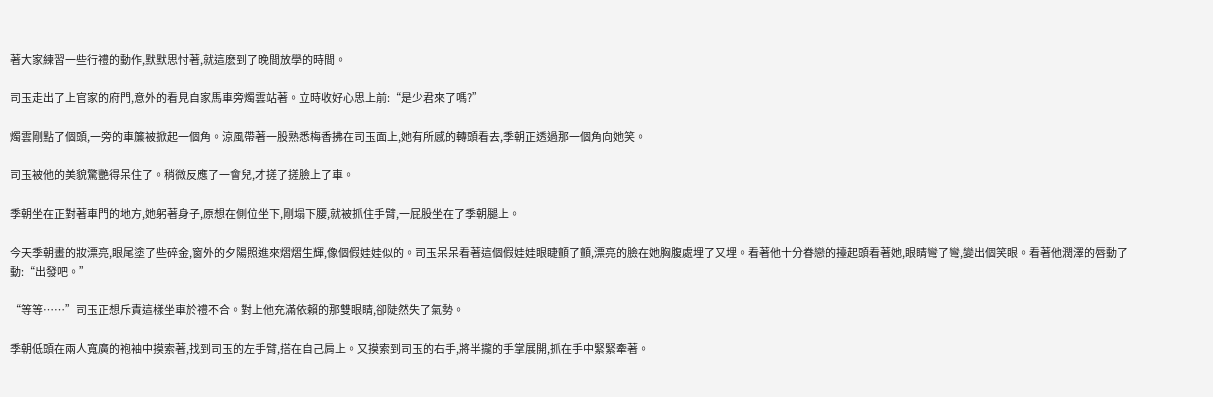著大家練習一些行禮的動作,默默思忖著,就這麽到了晚間放學的時間。

司玉走出了上官家的府門,意外的看見自家馬車旁燭雲站著。立時收好心思上前:“是少君來了嗎?”

燭雲剛點了個頭,一旁的車簾被掀起一個角。涼風帶著一股熟悉梅香拂在司玉面上,她有所感的轉頭看去,季朝正透過那一個角向她笑。

司玉被他的美貌驚艷得呆住了。稍微反應了一會兒,才搓了搓臉上了車。

季朝坐在正對著車門的地方,她躬著身子,原想在側位坐下,剛塌下腰,就被抓住手臂,一屁股坐在了季朝腿上。

今天季朝畫的妝漂亮,眼尾塗了些碎金,窗外的夕陽照進來熠熠生輝,像個假娃娃似的。司玉呆呆看著這個假娃娃眼睫顫了顫,漂亮的臉在她胸腹處埋了又埋。看著他十分眷戀的擡起頭看著她,眼睛彎了彎,變出個笑眼。看著他潤澤的唇動了動:“出發吧。”

“等等……”司玉正想斥責這樣坐車於禮不合。對上他充滿依賴的那雙眼睛,卻陡然失了氣勢。

季朝低頭在兩人寬廣的袍袖中摸索著,找到司玉的左手臂,搭在自己肩上。又摸索到司玉的右手,將半攏的手掌展開,抓在手中緊緊牽著。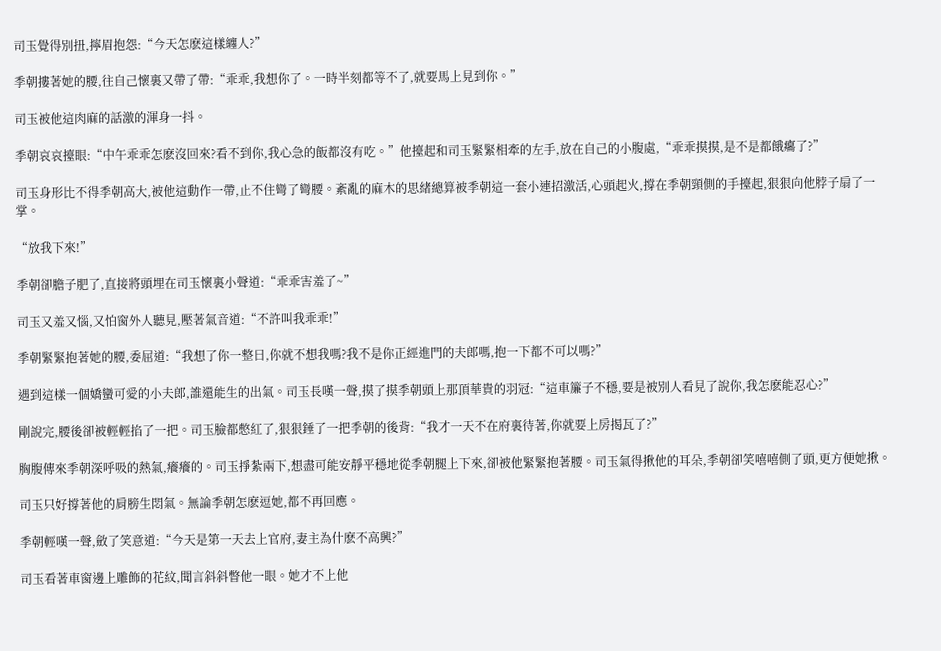司玉覺得別扭,擰眉抱怨:“今天怎麽這樣纏人?”

季朝摟著她的腰,往自己懷裏又帶了帶:“乖乖,我想你了。一時半刻都等不了,就要馬上見到你。”

司玉被他這肉麻的話激的渾身一抖。

季朝哀哀擡眼:“中午乖乖怎麽沒回來?看不到你,我心急的飯都沒有吃。”他擡起和司玉緊緊相牽的左手,放在自己的小腹處,“乖乖摸摸,是不是都餓癟了?”

司玉身形比不得季朝高大,被他這動作一帶,止不住彎了彎腰。紊亂的麻木的思緒總算被季朝這一套小連招激活,心頭起火,撐在季朝頸側的手擡起,狠狠向他脖子扇了一掌。

“放我下來!”

季朝卻膽子肥了,直接將頭埋在司玉懷裏小聲道:“乖乖害羞了~”

司玉又羞又惱,又怕窗外人聽見,壓著氣音道:“不許叫我乖乖!”

季朝緊緊抱著她的腰,委屈道:“我想了你一整日,你就不想我嗎?我不是你正經進門的夫郎嗎,抱一下都不可以嗎?”

遇到這樣一個嬌蠻可愛的小夫郎,誰還能生的出氣。司玉長嘆一聲,摸了摸季朝頭上那頂華貴的羽冠:“這車簾子不穩,要是被別人看見了說你,我怎麽能忍心?”

剛說完,腰後卻被輕輕掐了一把。司玉臉都憋紅了,狠狠錘了一把季朝的後背:“我才一天不在府裏待著,你就要上房揭瓦了?”

胸腹傳來季朝深呼吸的熱氣,癢癢的。司玉掙紮兩下,想盡可能安靜平穩地從季朝腿上下來,卻被他緊緊抱著腰。司玉氣得揪他的耳朵,季朝卻笑嘻嘻側了頭,更方便她揪。

司玉只好撐著他的肩膀生悶氣。無論季朝怎麽逗她,都不再回應。

季朝輕嘆一聲,斂了笑意道:“今天是第一天去上官府,妻主為什麽不高興?”

司玉看著車窗邊上雕飾的花紋,聞言斜斜瞥他一眼。她才不上他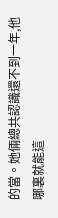的當。她倆總共認識還不到一年,他哪裏就能這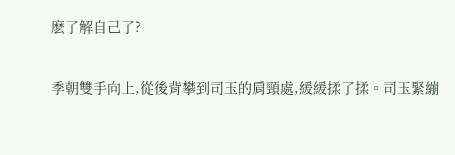麽了解自己了?

季朝雙手向上,從後背攀到司玉的肩頸處,緩緩揉了揉。司玉緊繃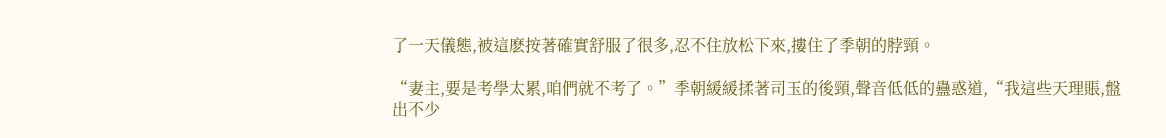了一天儀態,被這麽按著確實舒服了很多,忍不住放松下來,摟住了季朝的脖頸。

“妻主,要是考學太累,咱們就不考了。”季朝緩緩揉著司玉的後頸,聲音低低的蠱惑道,“我這些天理賬,盤出不少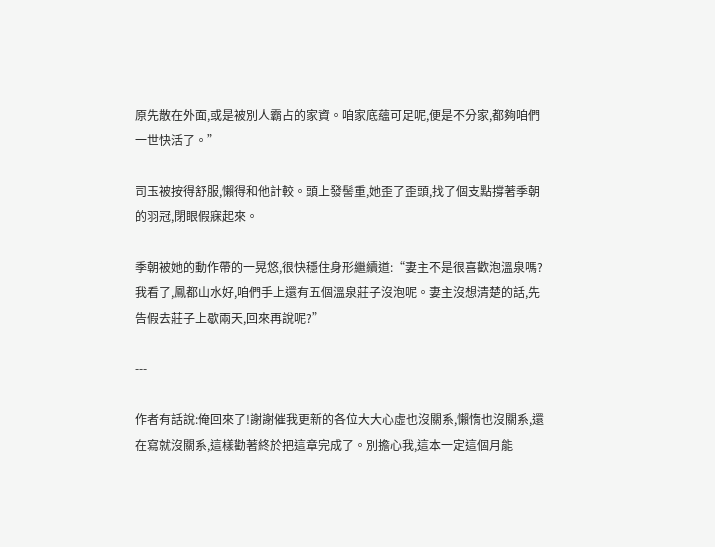原先散在外面,或是被別人霸占的家資。咱家底蘊可足呢,便是不分家,都夠咱們一世快活了。”

司玉被按得舒服,懶得和他計較。頭上發髻重,她歪了歪頭,找了個支點撐著季朝的羽冠,閉眼假寐起來。

季朝被她的動作帶的一晃悠,很快穩住身形繼續道:“妻主不是很喜歡泡溫泉嗎?我看了,鳳都山水好,咱們手上還有五個溫泉莊子沒泡呢。妻主沒想清楚的話,先告假去莊子上歇兩天,回來再說呢?”

---

作者有話說:俺回來了!謝謝催我更新的各位大大心虛也沒關系,懶惰也沒關系,還在寫就沒關系,這樣勸著終於把這章完成了。別擔心我,這本一定這個月能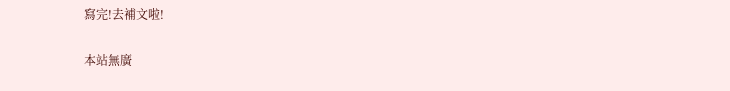寫完!去補文啦!

本站無廣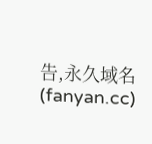告,永久域名(fanyan.cc)